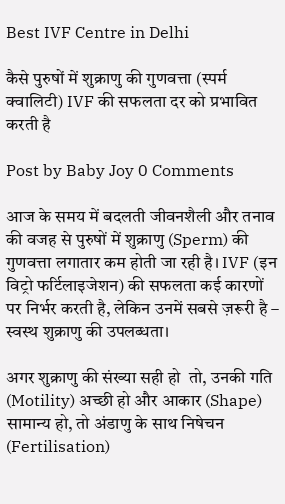Best IVF Centre in Delhi

कैसे पुरुषों में शुक्राणु की गुणवत्ता (स्पर्म क्वालिटी) IVF की सफलता दर को प्रभावित करती है

Post by Baby Joy 0 Comments

आज के समय में बदलती जीवनशैली और तनाव की वजह से पुरुषों में शुक्राणु (Sperm) की गुणवत्ता लगातार कम होती जा रही है। IVF (इन विट्रो फर्टिलाइजेशन) की सफलता कई कारणों पर निर्भर करती है, लेकिन उनमें सबसे ज़रूरी है – स्वस्थ शुक्राणु की उपलब्धता।

अगर शुक्राणु की संख्या सही हो  तो, उनकी गति (Motility) अच्छी हो और आकार (Shape) सामान्य हो, तो अंडाणु के साथ निषेचन (Fertilisation)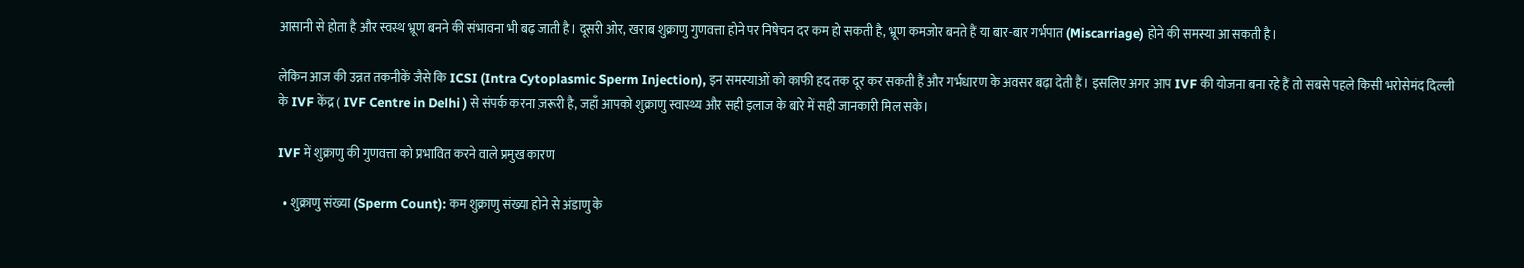आसानी से होता है और स्वस्थ भ्रूण बनने की संभावना भी बढ़ जाती है। दूसरी ओर, खराब शुक्राणु गुणवत्ता होने पर निषेचन दर कम हो सकती है, भ्रूण कमजोर बनते हैं या बार-बार गर्भपात (Miscarriage) होने की समस्या आ सकती है।

लेकिन आज की उन्नत तकनीकें जैसे कि ICSI (Intra Cytoplasmic Sperm Injection), इन समस्याओं को काफी हद तक दूर कर सकती हैं और गर्भधारण के अवसर बढ़ा देती हैं। इसलिए अगर आप IVF की योजना बना रहे हैं तो सबसे पहले किसी भरोसेमंद दिल्ली के IVF केंद्र ( IVF Centre in Delhi ) से संपर्क करना ज़रूरी है, जहाँ आपको शुक्राणु स्वास्थ्य और सही इलाज के बारे में सही जानकारी मिल सके।

IVF में शुक्राणु की गुणवत्ता को प्रभावित करने वाले प्रमुख कारण

  • शुक्राणु संख्या (Sperm Count): कम शुक्राणु संख्या होने से अंडाणु के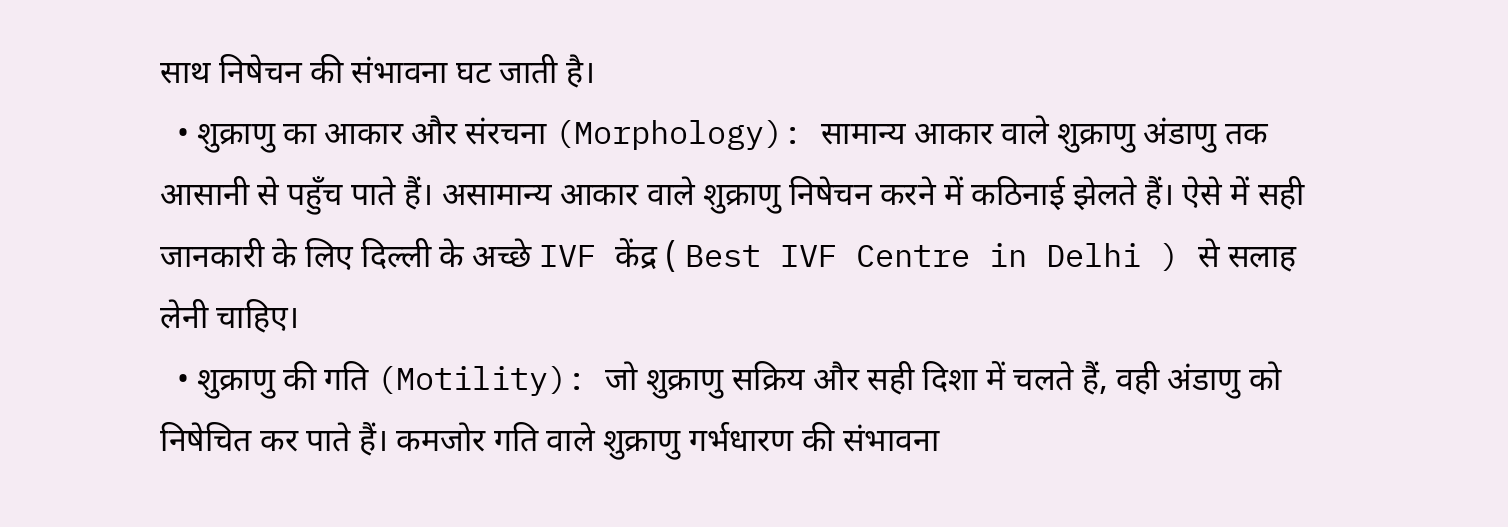साथ निषेचन की संभावना घट जाती है।
  • शुक्राणु का आकार और संरचना (Morphology): सामान्य आकार वाले शुक्राणु अंडाणु तक आसानी से पहुँच पाते हैं। असामान्य आकार वाले शुक्राणु निषेचन करने में कठिनाई झेलते हैं। ऐसे में सही जानकारी के लिए दिल्ली के अच्छे IVF केंद्र ( Best IVF Centre in Delhi ) से सलाह लेनी चाहिए।
  • शुक्राणु की गति (Motility): जो शुक्राणु सक्रिय और सही दिशा में चलते हैं, वही अंडाणु को निषेचित कर पाते हैं। कमजोर गति वाले शुक्राणु गर्भधारण की संभावना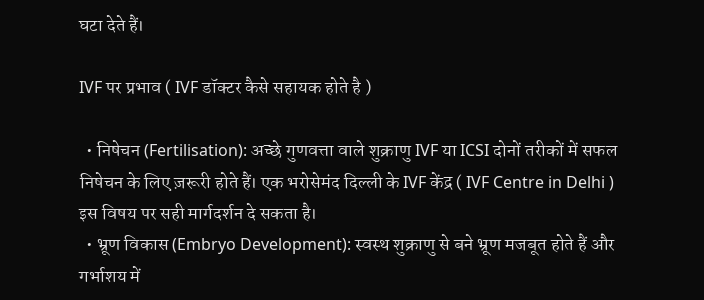घटा देते हैं।

IVF पर प्रभाव ( IVF डॉक्टर कैसे सहायक होते है )

  • निषेचन (Fertilisation): अच्छे गुणवत्ता वाले शुक्राणु IVF या ICSI दोनों तरीकों में सफल निषेचन के लिए ज़रूरी होते हैं। एक भरोसेमंद दिल्ली के IVF केंद्र ( IVF Centre in Delhi ) इस विषय पर सही मार्गदर्शन दे सकता है।
  • भ्रूण विकास (Embryo Development): स्वस्थ शुक्राणु से बने भ्रूण मजबूत होते हैं और गर्भाशय में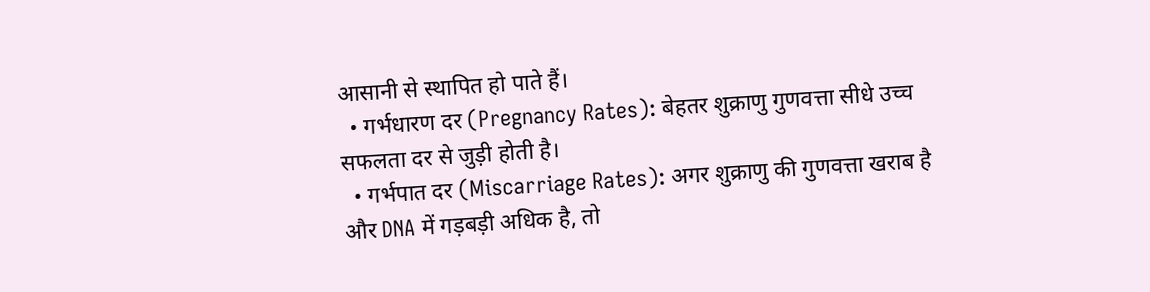आसानी से स्थापित हो पाते हैं।
  • गर्भधारण दर (Pregnancy Rates): बेहतर शुक्राणु गुणवत्ता सीधे उच्च सफलता दर से जुड़ी होती है।
  • गर्भपात दर (Miscarriage Rates): अगर शुक्राणु की गुणवत्ता खराब है और DNA में गड़बड़ी अधिक है, तो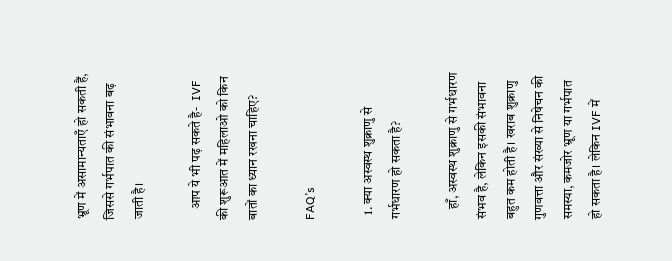भ्रूण में असामान्यताएँ हो सकती हैं, जिससे गर्भपात की संभावना बढ़ जाती है।

    आप ये भी पढ़ सकते है-  IVF की शुरूआत में महिलाओ को किन बातों का ध्यान रखना चाहिए?

FAQ’s

  1. क्या अस्वस्थ शुक्राणु से गर्भधारण हो सकता है?

    हाँ, अस्वस्थ शुक्राणु से गर्भधारण संभव है, लेकिन इसकी संभावना बहुत कम होती है। खराब शुक्राणु गुणवत्ता और संख्या से निषेचन की समस्या, कमजोर भ्रूण या गर्भपात हो सकता है। लेकिन IVF में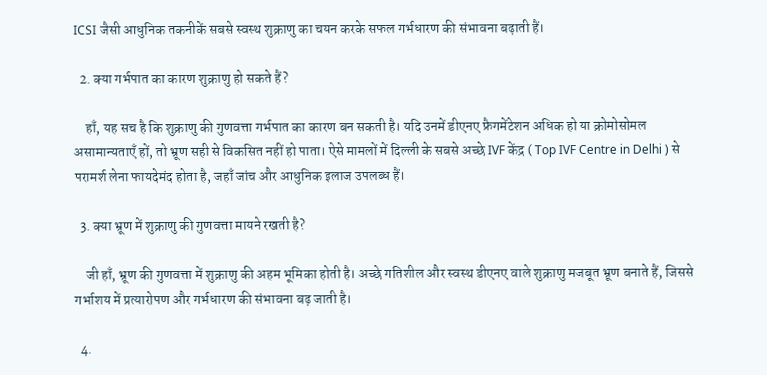ICSI जैसी आधुनिक तकनीकें सबसे स्वस्थ शुक्राणु का चयन करके सफल गर्भधारण की संभावना बढ़ाती हैं।

  2. क्या गर्भपात का कारण शुक्राणु हो सकते हैं?

    हाँ, यह सच है कि शुक्राणु की गुणवत्ता गर्भपात का कारण बन सकती है। यदि उनमें डीएनए फ्रैगमेंटेशन अधिक हो या क्रोमोसोमल असामान्यताएँ हों, तो भ्रूण सही से विकसित नहीं हो पाता। ऐसे मामलों में दिल्ली के सबसे अच्छे IVF केंद्र ( Top IVF Centre in Delhi ) से परामर्श लेना फायदेमंद होता है, जहाँ जांच और आधुनिक इलाज उपलब्ध हैं।

  3. क्या भ्रूण में शुक्राणु की गुणवत्ता मायने रखती है?

    जी हाँ, भ्रूण की गुणवत्ता में शुक्राणु की अहम भूमिका होती है। अच्छे गतिशील और स्वस्थ डीएनए वाले शुक्राणु मजबूत भ्रूण बनाते हैं, जिससे गर्भाशय में प्रत्यारोपण और गर्भधारण की संभावना बढ़ जाती है।

  4.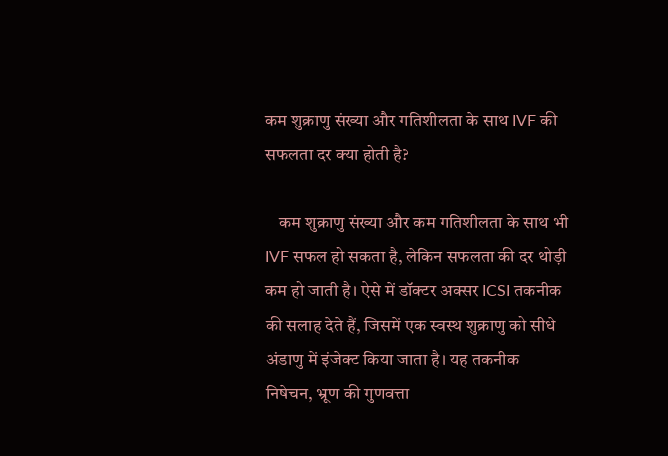कम शुक्राणु संख्या और गतिशीलता के साथ IVF की सफलता दर क्या होती है?

    कम शुक्राणु संख्या और कम गतिशीलता के साथ भी IVF सफल हो सकता है, लेकिन सफलता की दर थोड़ी कम हो जाती है। ऐसे में डॉक्टर अक्सर ICSI तकनीक की सलाह देते हैं, जिसमें एक स्वस्थ शुक्राणु को सीधे अंडाणु में इंजेक्ट किया जाता है। यह तकनीक निषेचन, भ्रूण की गुणवत्ता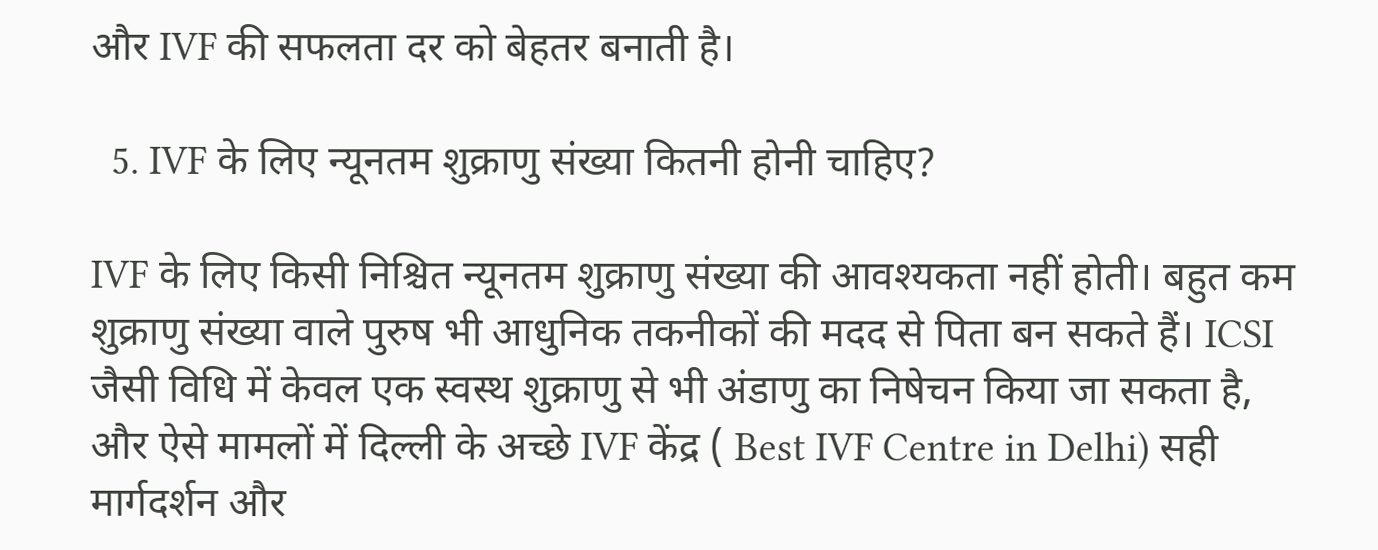और IVF की सफलता दर को बेहतर बनाती है।

  5. IVF के लिए न्यूनतम शुक्राणु संख्या कितनी होनी चाहिए?

IVF के लिए किसी निश्चित न्यूनतम शुक्राणु संख्या की आवश्यकता नहीं होती। बहुत कम शुक्राणु संख्या वाले पुरुष भी आधुनिक तकनीकों की मदद से पिता बन सकते हैं। ICSI जैसी विधि में केवल एक स्वस्थ शुक्राणु से भी अंडाणु का निषेचन किया जा सकता है, और ऐसे मामलों में दिल्ली के अच्छे IVF केंद्र ( Best IVF Centre in Delhi) सही मार्गदर्शन और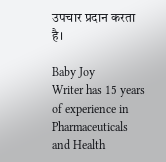उपचार प्रदान करता है।

Baby Joy
Writer has 15 years of experience in Pharmaceuticals and Health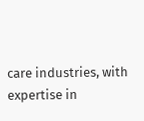care industries, with expertise in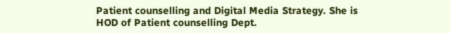Patient counselling and Digital Media Strategy. She is HOD of Patient counselling Dept.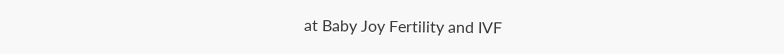at Baby Joy Fertility and IVF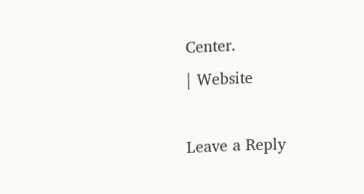Center.
| Website

Leave a Reply